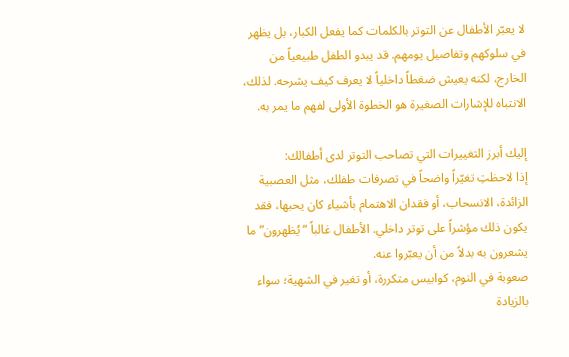لا يعبّر الأطفال عن التوتر بالكلمات كما يفعل الكبار، بل يظهر في سلوكهم وتفاصيل يومهم. قد يبدو الطفل طبيعياً من الخارج، لكنه يعيش ضغطاً داخلياً لا يعرف كيف يشرحه. لذلك، الانتباه للإشارات الصغيرة هو الخطوة الأولى لفهم ما يمر به.

إليك أبرز التغييرات التي تصاحب التوتر لدى أطفالك:
إذا لاحظتِ تغيّراً واضحاً في تصرفات طفلك، مثل العصبية الزائدة، الانسحاب، أو فقدان الاهتمام بأشياء كان يحبها، فقد يكون ذلك مؤشراً على توتر داخلي. الأطفال غالباً “يُظهرون” ما يشعرون به بدلاً من أن يعبّروا عنه.
صعوبة في النوم، كوابيس متكررة، أو تغير في الشهية؛ سواء بالزيادة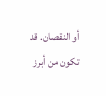أو النقصان. قد تكون من أبرز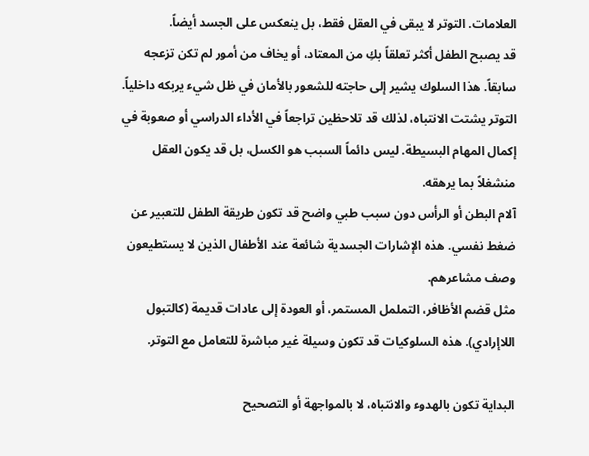العلامات. التوتر لا يبقى في العقل فقط، بل ينعكس على الجسد أيضاً.
قد يصبح الطفل أكثر تعلقاً بكِ من المعتاد، أو يخاف من أمور لم تكن تزعجه سابقاً. هذا السلوك يشير إلى حاجته للشعور بالأمان في ظل شيء يربكه داخلياً.
التوتر يشتت الانتباه، لذلك قد تلاحظين تراجعاً في الأداء الدراسي أو صعوبة في إكمال المهام البسيطة. ليس دائماً السبب هو الكسل، بل قد يكون العقل منشغلاً بما يرهقه.
آلام البطن أو الرأس دون سبب طبي واضح قد تكون طريقة الطفل للتعبير عن ضغط نفسي. هذه الإشارات الجسدية شائعة عند الأطفال الذين لا يستطيعون وصف مشاعرهم.
مثل قضم الأظافر، التململ المستمر، أو العودة إلى عادات قديمة (كالتبول اللاإرادي). هذه السلوكيات قد تكون وسيلة غير مباشرة للتعامل مع التوتر.

البداية تكون بالهدوء والانتباه، لا بالمواجهة أو التصحيح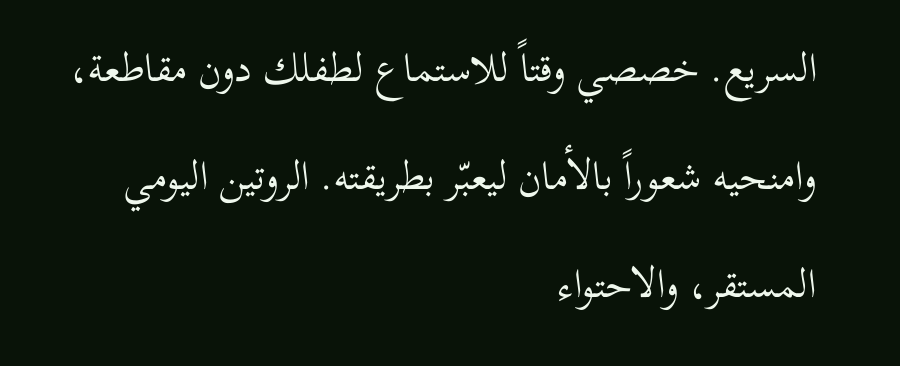السريع. خصصي وقتاً للاستماع لطفلك دون مقاطعة، وامنحيه شعوراً بالأمان ليعبّر بطريقته. الروتين اليومي المستقر، والاحتواء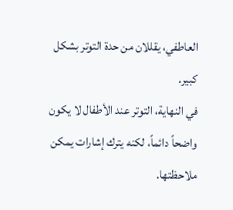العاطفي، يقللان من حدة التوتر بشكل كبير.
في النهاية، التوتر عند الأطفال لا يكون واضحاً دائماً، لكنه يترك إشارات يمكن ملاحظتها.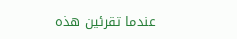عندما تقرئين هذه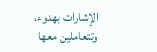الإشارات بهدوء، وتتعاملين معها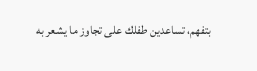بتفهم، تساعدين طفلك على تجاوز ما يشعر به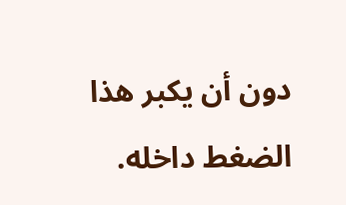دون أن يكبر هذا الضغط داخله.